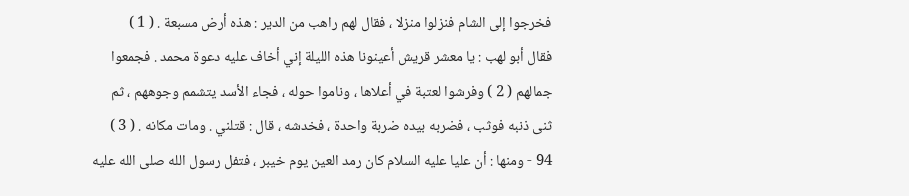فخرجوا إلى الشام فنزلوا منزلا ، فقال لهم راهب من الدير : هذه أرض مسبعة . ( 1 )
فقال أبو لهب : يا معشر قريش أعينونا هذه الليلة إني أخاف عليه دعوة محمد . فجمعوا
جمالهم ( 2 ) وفرشوا لعتبة في أعلاها ، وناموا حوله ، فجاء الأسد يتشمم وجوههم ، ثم
ثنى ذنبه فوثب ، فضربه بيده ضربة واحدة ، فخدشه ، قال : قتلني . ومات مكانه . ( 3 )
94 - ومنها : أن عليا عليه السلام كان رمد العين يوم خيبر ، فتفل رسول الله صلى الله عليه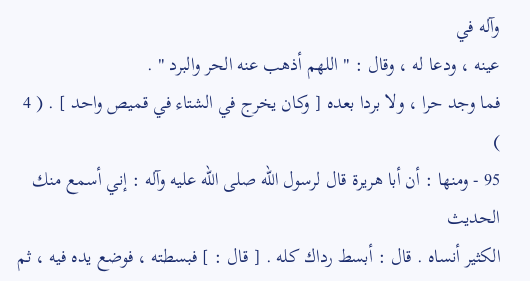وآله في
عينه ، ودعا له ، وقال : " اللهم أذهب عنه الحر والبرد " .
فما وجد حرا ، ولا بردا بعده [ وكان يخرج في الشتاء في قميص واحد ] . ( 4 )
95 - ومنها : أن أبا هريرة قال لرسول الله صلى الله عليه وآله : إني أسمع منك الحديث
الكثير أنساه . قال : أبسط رداك كله . [ قال : ] فبسطته ، فوضع يده فيه ، ثم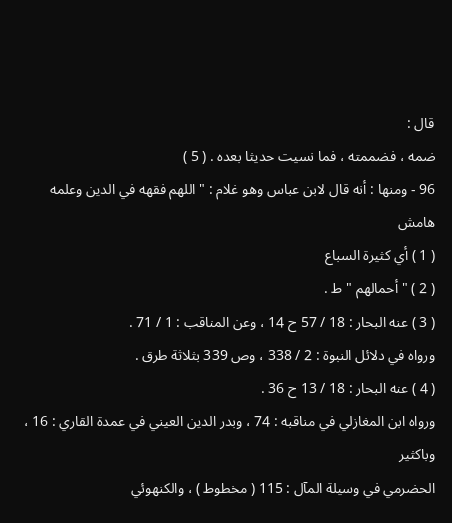قال :
ضمه ، فضممته ، فما نسيت حديثا بعده . ( 5 )
96 - ومنها : أنه قال لابن عباس وهو غلام : " اللهم فقهه في الدين وعلمه
هامش
( 1 ) أي كثيرة السباع
( 2 ) " أحمالهم " ط .
( 3 ) عنه البحار : 18 / 57 ح 14 ، وعن المناقب : 1 / 71 .
ورواه في دلائل النبوة : 2 / 338 ، وص 339 بثلاثة طرق .
( 4 ) عنه البحار : 18 / 13 ح 36 .
ورواه ابن المغازلي في مناقبه : 74 ، وبدر الدين العيني في عمدة القاري : 16 ، وباكثير
الحضرمي في وسيلة المآل : 115 ( مخطوط ) ، والكنهوئي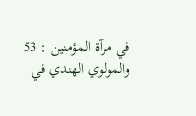في مرآة المؤمنين : 53
والمولوي الهندي في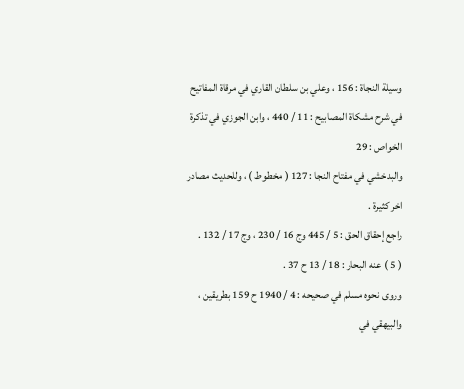وسيلة النجاة : 156 ، وعلي بن سلطان القاري في مرقاة المفاتيح
في شرح مشكاة المصابيح : 11 / 440 ، وابن الجوزي في تذكرة الخواص : 29
والبدخشي في مفتاح النجا : 127 ( مخطوط ) ، وللحديث مصادر اخر كثيرة .
راجع إحقاق الحق : 5 / 445 وج 16 / 230 ، وج 17 / 132 .
( 5 ) عنه البحار : 18 / 13 ح 37 .
وروى نحوه مسلم في صحيحه : 4 / 1940 ح 159 بطريقين ، والبيهقي في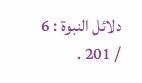دلائل النبوة : 6 / 201 .